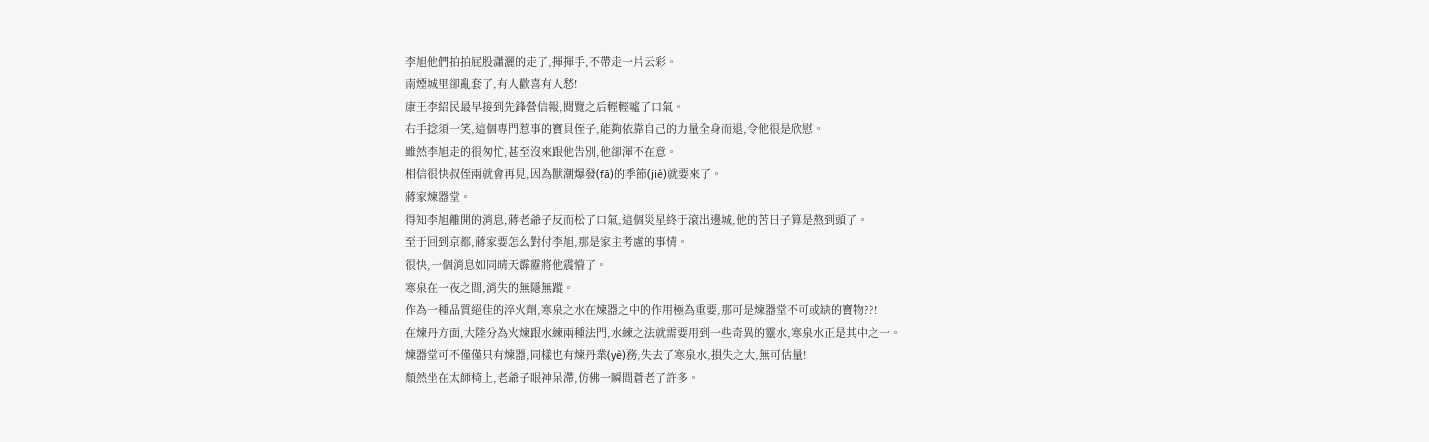李旭他們拍拍屁股瀟灑的走了,揮揮手,不帶走一片云彩。
南煙城里卻亂套了,有人歡喜有人愁!
康王李紹民最早接到先鋒營信報,閱覽之后輕輕噓了口氣。
右手捻須一笑,這個專門惹事的寶貝侄子,能夠依靠自己的力量全身而退,令他很是欣慰。
雖然李旭走的很匆忙,甚至沒來跟他告別,他卻渾不在意。
相信很快叔侄兩就會再見,因為獸潮爆發(fā)的季節(jié)就要來了。
蔣家煉器堂。
得知李旭離開的消息,蔣老爺子反而松了口氣,這個災星終于滾出邊城,他的苦日子算是熬到頭了。
至于回到京都,蔣家要怎么對付李旭,那是家主考慮的事情。
很快,一個消息如同晴天霹靂將他震懵了。
寒泉在一夜之間,消失的無隱無蹤。
作為一種品質絕佳的淬火劑,寒泉之水在煉器之中的作用極為重要,那可是煉器堂不可或缺的寶物??!
在煉丹方面,大陸分為火煉跟水練兩種法門,水練之法就需要用到一些奇異的靈水,寒泉水正是其中之一。
煉器堂可不僅僅只有煉器,同樣也有煉丹業(yè)務,失去了寒泉水,損失之大,無可估量!
頹然坐在太師椅上,老爺子眼神呆滯,仿佛一瞬間蒼老了許多。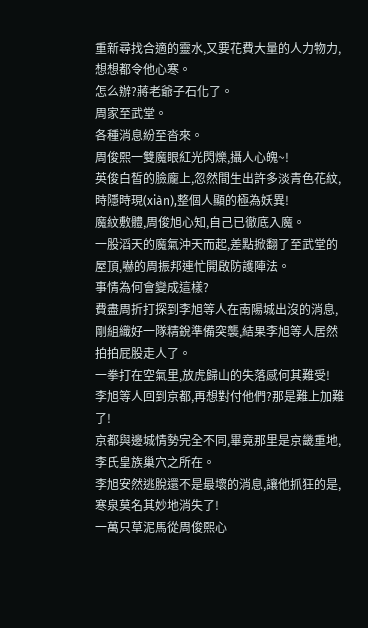重新尋找合適的靈水,又要花費大量的人力物力,想想都令他心寒。
怎么辦?蔣老爺子石化了。
周家至武堂。
各種消息紛至沓來。
周俊熙一雙魔眼紅光閃爍,攝人心魄~!
英俊白皙的臉龐上,忽然間生出許多淡青色花紋,時隱時現(xiàn),整個人顯的極為妖異!
魔紋敷體,周俊旭心知,自己已徹底入魔。
一股滔天的魔氣沖天而起,差點掀翻了至武堂的屋頂,嚇的周振邦連忙開啟防護陣法。
事情為何會變成這樣?
費盡周折打探到李旭等人在南陽城出沒的消息,剛組織好一隊精銳準備突襲,結果李旭等人居然拍拍屁股走人了。
一拳打在空氣里,放虎歸山的失落感何其難受!
李旭等人回到京都,再想對付他們?那是難上加難了!
京都與邊城情勢完全不同,畢竟那里是京畿重地,李氏皇族巢穴之所在。
李旭安然逃脫還不是最壞的消息,讓他抓狂的是,寒泉莫名其妙地消失了!
一萬只草泥馬從周俊熙心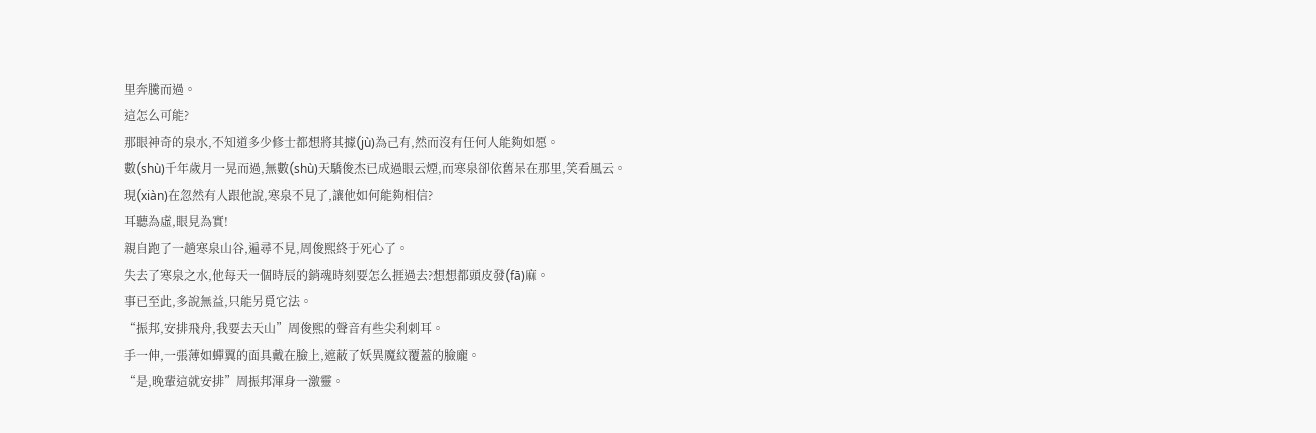里奔騰而過。
這怎么可能?
那眼神奇的泉水,不知道多少修士都想將其據(jù)為己有,然而沒有任何人能夠如愿。
數(shù)千年歲月一晃而過,無數(shù)天驕俊杰已成過眼云煙,而寒泉卻依舊呆在那里,笑看風云。
現(xiàn)在忽然有人跟他說,寒泉不見了,讓他如何能夠相信?
耳聽為虛,眼見為實!
親自跑了一趟寒泉山谷,遍尋不見,周俊熙終于死心了。
失去了寒泉之水,他每天一個時辰的銷魂時刻要怎么捱過去?想想都頭皮發(fā)麻。
事已至此,多說無益,只能另覓它法。
“振邦,安排飛舟,我要去天山”周俊熙的聲音有些尖利刺耳。
手一伸,一張薄如蟬翼的面具戴在臉上,遮蔽了妖異魔紋覆蓋的臉龐。
“是,晚輩這就安排”周振邦渾身一激靈。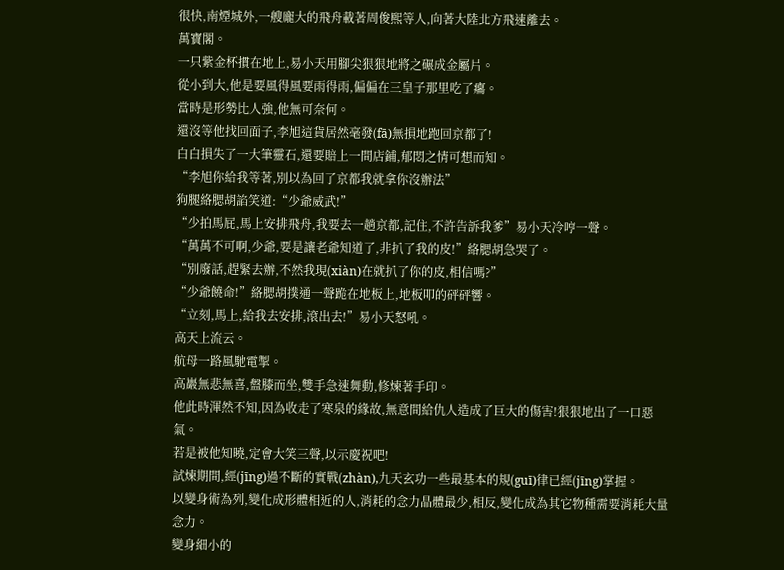很快,南煙城外,一艘龐大的飛舟載著周俊熙等人,向著大陸北方飛速離去。
萬寶閣。
一只紫金杯摜在地上,易小天用腳尖狠狠地將之碾成金屬片。
從小到大,他是要風得風要雨得雨,偏偏在三皇子那里吃了癟。
當時是形勢比人強,他無可奈何。
還沒等他找回面子,李旭這貨居然毫發(fā)無損地跑回京都了!
白白損失了一大筆靈石,還要賠上一間店鋪,郁悶之情可想而知。
“李旭你給我等著,別以為回了京都我就拿你沒辦法”
狗腿絡腮胡諂笑道:“少爺威武!”
“少拍馬屁,馬上安排飛舟,我要去一趟京都,記住,不許告訴我爹”易小天冷哼一聲。
“萬萬不可啊,少爺,要是讓老爺知道了,非扒了我的皮!”絡腮胡急哭了。
“別廢話,趕緊去辦,不然我現(xiàn)在就扒了你的皮,相信嗎?”
“少爺饒命!”絡腮胡撲通一聲跪在地板上,地板叩的砰砰響。
“立刻,馬上,給我去安排,滾出去!”易小天怒吼。
高天上流云。
航母一路風馳電掣。
高巖無悲無喜,盤膝而坐,雙手急速舞動,修煉著手印。
他此時渾然不知,因為收走了寒泉的緣故,無意間給仇人造成了巨大的傷害!狠狠地出了一口惡氣。
若是被他知曉,定會大笑三聲,以示慶祝吧!
試煉期間,經(jīng)過不斷的實戰(zhàn),九天玄功一些最基本的規(guī)律已經(jīng)掌握。
以變身術為列,變化成形體相近的人,消耗的念力晶體最少,相反,變化成為其它物種需要消耗大量念力。
變身細小的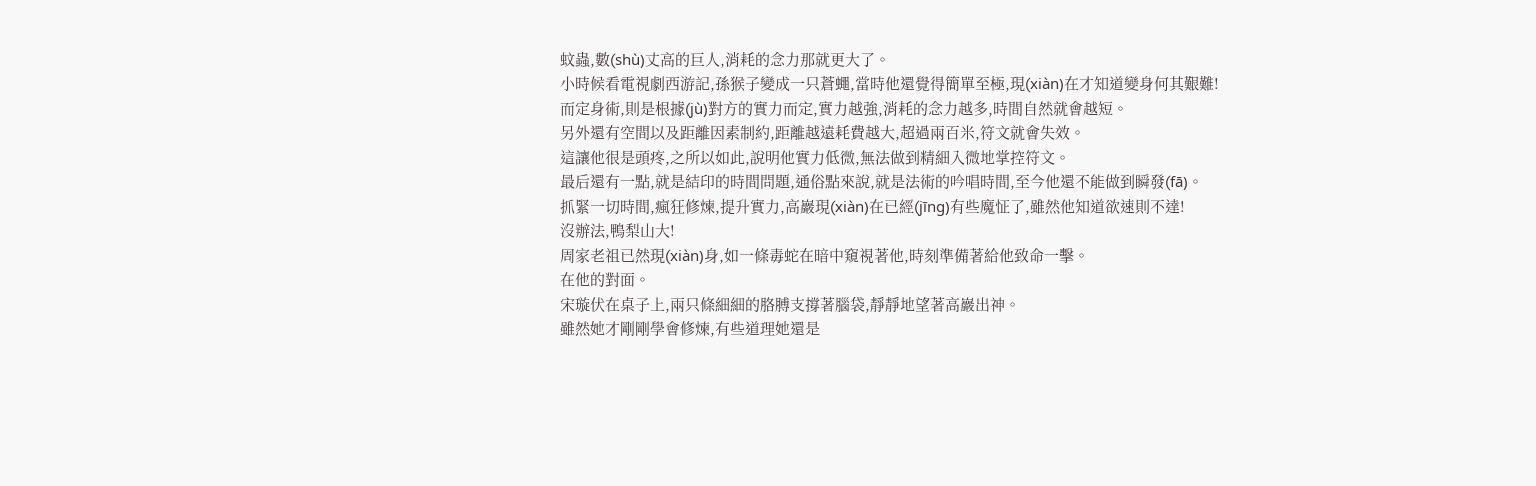蚊蟲,數(shù)丈高的巨人,消耗的念力那就更大了。
小時候看電視劇西游記,孫猴子變成一只蒼蠅,當時他還覺得簡單至極,現(xiàn)在才知道變身何其艱難!
而定身術,則是根據(jù)對方的實力而定,實力越強,消耗的念力越多,時間自然就會越短。
另外還有空間以及距離因素制約,距離越遠耗費越大,超過兩百米,符文就會失效。
這讓他很是頭疼,之所以如此,說明他實力低微,無法做到精細入微地掌控符文。
最后還有一點,就是結印的時間問題,通俗點來說,就是法術的吟唱時間,至今他還不能做到瞬發(fā)。
抓緊一切時間,瘋狂修煉,提升實力,高巖現(xiàn)在已經(jīng)有些魔怔了,雖然他知道欲速則不達!
沒辦法,鴨梨山大!
周家老祖已然現(xiàn)身,如一條毒蛇在暗中窺視著他,時刻準備著給他致命一擊。
在他的對面。
宋璇伏在桌子上,兩只條細細的胳膊支撐著腦袋,靜靜地望著高巖出神。
雖然她才剛剛學會修煉,有些道理她還是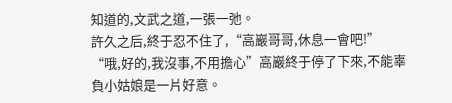知道的,文武之道,一張一弛。
許久之后,終于忍不住了,“高巖哥哥,休息一會吧!”
“哦,好的,我沒事,不用擔心”高巖終于停了下來,不能辜負小姑娘是一片好意。